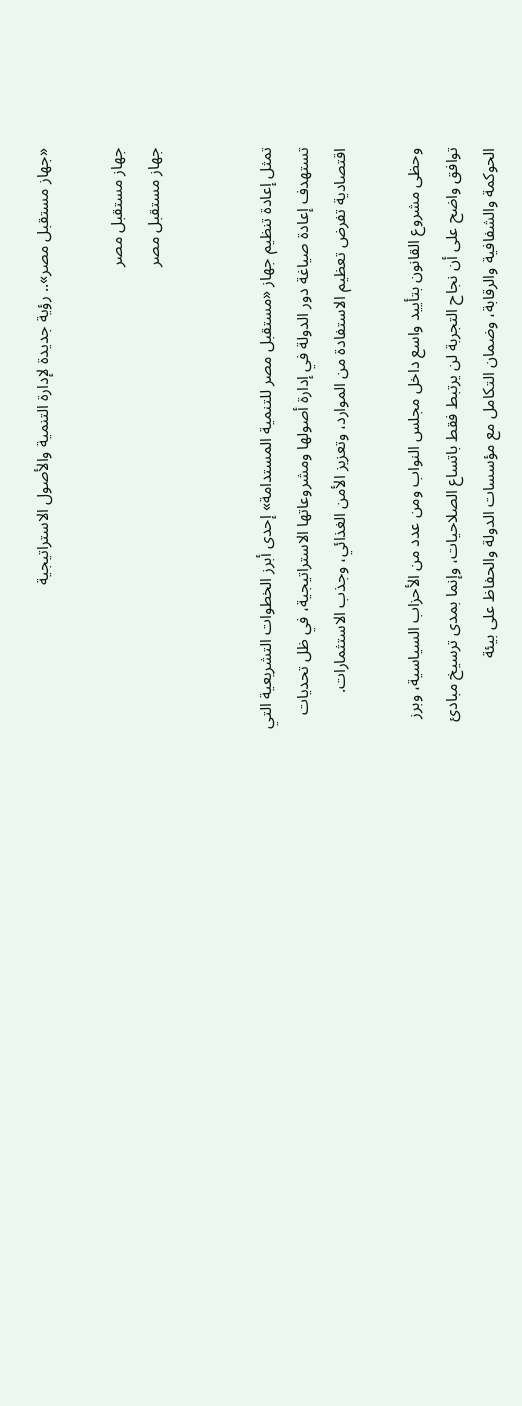«جهاز مستقبل مصر».. رؤية جديدة لإدارة التنمية والأصول الاستراتيجية

جهاز مستقبل مصر
جهاز مستقبل مصر


تمثل إعادة تنظيم جهاز «مستقبل مصر للتنمية المستدامة» إحدى أبرز الخطوات التشريعية التي تستهدف إعادة صياغة دور الدولة في إدارة أصولها ومشروعاتها الاستراتيجية، في ظل تحديات اقتصادية تفرض تعظيم الاستفادة من الموارد، وتعزيز الأمن الغذائي، وجذب الاستثمارات.

وحظى مشروع القانون بتأييد واسع داخل مجلس النواب ومن عدد من الأحزاب السياسية، وبرز توافق واضح على أن نجاح التجربة لن يرتبط فقط باتساع الصلاحيات، وإنما بمدى ترسيخ مبادئ الحوكمة والشفافية والرقابة، وضمان التكامل مع مؤسسات الدولة والحفاظ على بيئة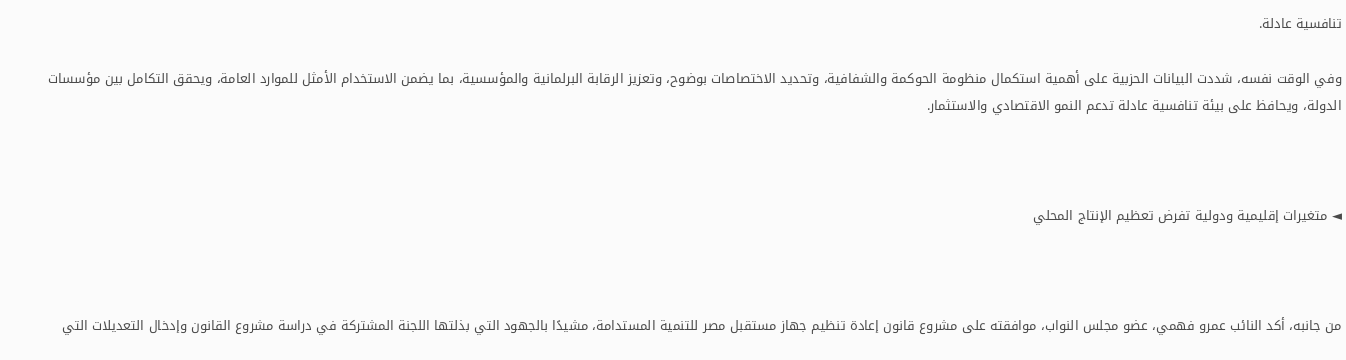تنافسية عادلة.

وفي الوقت نفسه، شددت البيانات الحزبية على أهمية استكمال منظومة الحوكمة والشفافية، وتحديد الاختصاصات بوضوح، وتعزيز الرقابة البرلمانية والمؤسسية، بما يضمن الاستخدام الأمثل للموارد العامة، ويحقق التكامل بين مؤسسات الدولة، ويحافظ على بيئة تنافسية عادلة تدعم النمو الاقتصادي والاستثمار.



◄ متغيرات إقليمية ودولية تفرض تعظيم الإنتاج المحلي



من جانبه، أكد النائب عمرو فهمي، عضو مجلس النواب، موافقته على مشروع قانون إعادة تنظيم جهاز مستقبل مصر للتنمية المستدامة، مشيدًا بالجهود التي بذلتها اللجنة المشتركة في دراسة مشروع القانون وإدخال التعديلات التي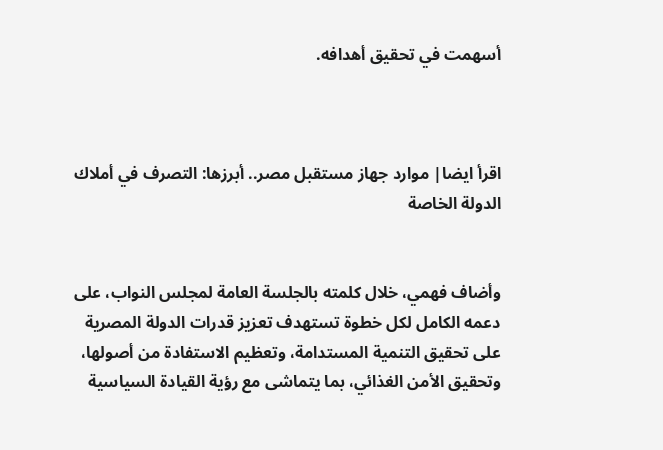أسهمت في تحقيق أهدافه.



اقرأ ايضا| موارد جهاز مستقبل مصر.. أبرزها: التصرف في أملاك الدولة الخاصة


وأضاف فهمي، خلال كلمته بالجلسة العامة لمجلس النواب، على دعمه الكامل لكل خطوة تستهدف تعزيز قدرات الدولة المصرية على تحقيق التنمية المستدامة، وتعظيم الاستفادة من أصولها، وتحقيق الأمن الغذائي، بما يتماشى مع رؤية القيادة السياسية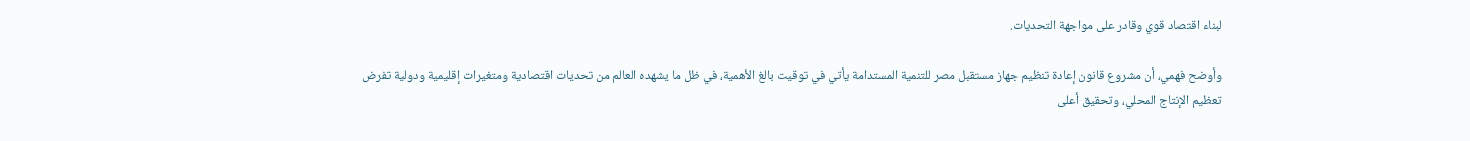لبناء اقتصاد قوي وقادر على مواجهة التحديات.

وأوضح فهمي، أن مشروع قانون إعادة تنظيم جهاز مستقبل مصر للتنمية المستدامة يأتي في توقيت بالغ الأهمية، في ظل ما يشهده العالم من تحديات اقتصادية ومتغيرات إقليمية ودولية تفرض تعظيم الإنتاج المحلي، وتحقيق أعلى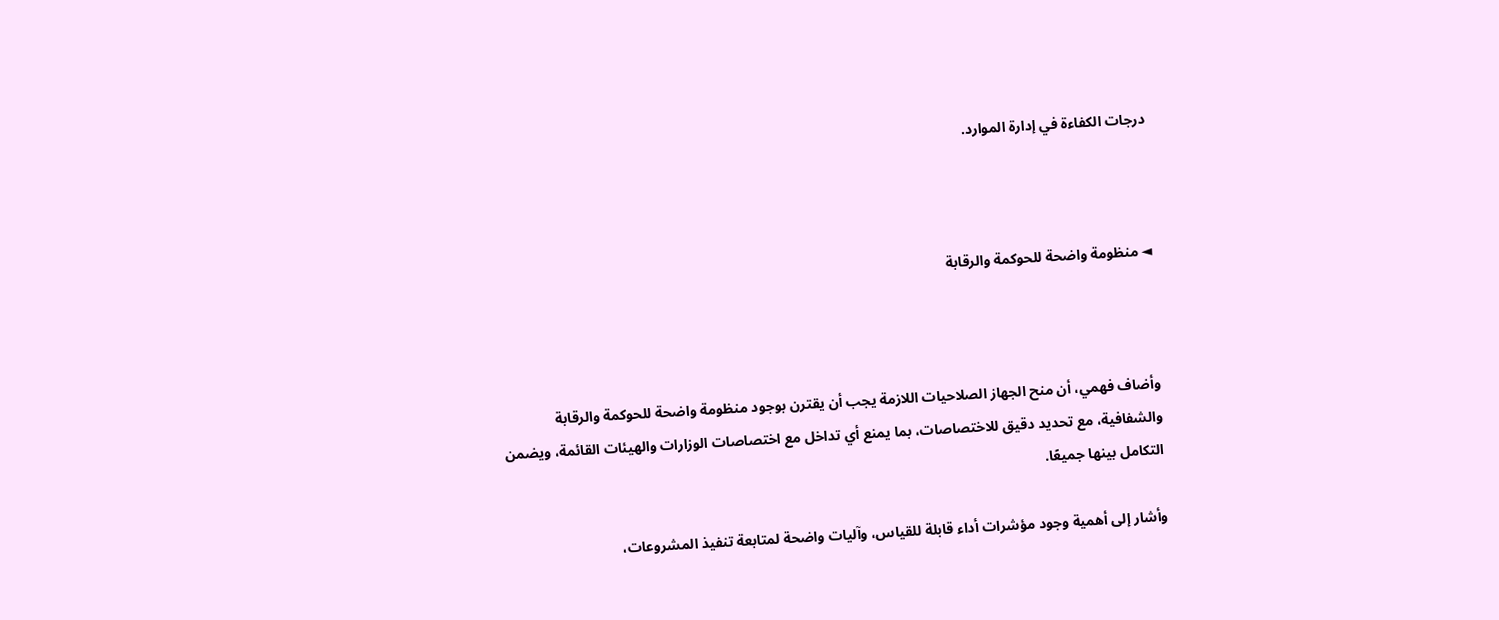درجات الكفاءة في إدارة الموارد.



◄ منظومة واضحة للحوكمة والرقابة



وأضاف فهمي، أن منح الجهاز الصلاحيات اللازمة يجب أن يقترن بوجود منظومة واضحة للحوكمة والرقابة والشفافية، مع تحديد دقيق للاختصاصات، بما يمنع أي تداخل مع اختصاصات الوزارات والهيئات القائمة، ويضمن التكامل بينها جميعًا.

وأشار إلى أهمية وجود مؤشرات أداء قابلة للقياس، وآليات واضحة لمتابعة تنفيذ المشروعات،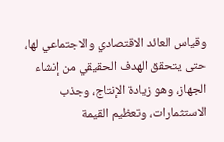وقياس العائد الاقتصادي والاجتماعي لها، حتى يتحقق الهدف الحقيقي من إنشاء الجهاز، وهو زيادة الإنتاج، وجذب الاستثمارات، وتعظيم القيمة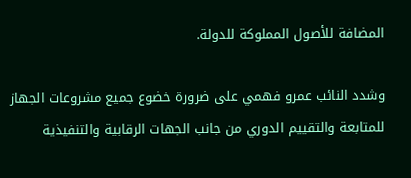المضافة للأصول المملوكة للدولة.

وشدد النائب عمرو فهمي على ضرورة خضوع جميع مشروعات الجهاز للمتابعة والتقييم الدوري من جانب الجهات الرقابية والتنفيذية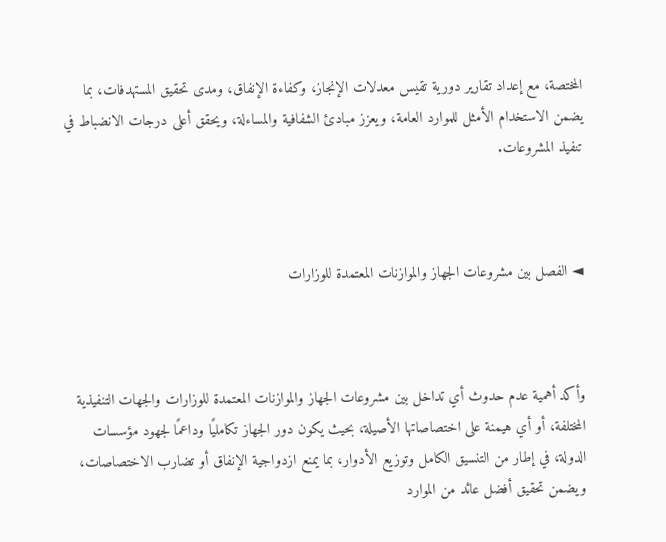المختصة، مع إعداد تقارير دورية تقيس معدلات الإنجاز، وكفاءة الإنفاق، ومدى تحقيق المستهدفات، بما يضمن الاستخدام الأمثل للموارد العامة، ويعزز مبادئ الشفافية والمساءلة، ويحقق أعلى درجات الانضباط في تنفيذ المشروعات.



◄ الفصل بين مشروعات الجهاز والموازنات المعتمدة للوزارات



وأكد أهمية عدم حدوث أي تداخل بين مشروعات الجهاز والموازنات المعتمدة للوزارات والجهات التنفيذية المختلفة، أو أي هيمنة على اختصاصاتها الأصيلة، بحيث يكون دور الجهاز تكامليًا وداعمًا لجهود مؤسسات الدولة، في إطار من التنسيق الكامل وتوزيع الأدوار، بما يمنع ازدواجية الإنفاق أو تضارب الاختصاصات، ويضمن تحقيق أفضل عائد من الموارد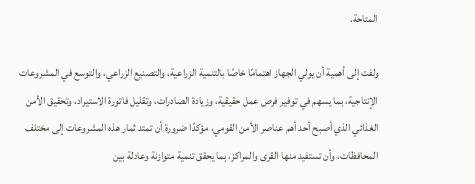المتاحة.

ولفت إلى أهمية أن يولي الجهاز اهتمامًا خاصًا بالتنمية الزراعية، والتصنيع الزراعي، والتوسع في المشروعات الإنتاجية، بما يسهم في توفير فرص عمل حقيقية، وزيادة الصادرات، وتقليل فاتورة الاستيراد، وتحقيق الأمن الغذائي الذي أصبح أحد أهم عناصر الأمن القومي، مؤكدًا ضرورة أن تمتد ثمار هذه المشروعات إلى مختلف المحافظات، وأن تستفيد منها القرى والمراكز، بما يحقق تنمية متوازنة وعادلة بين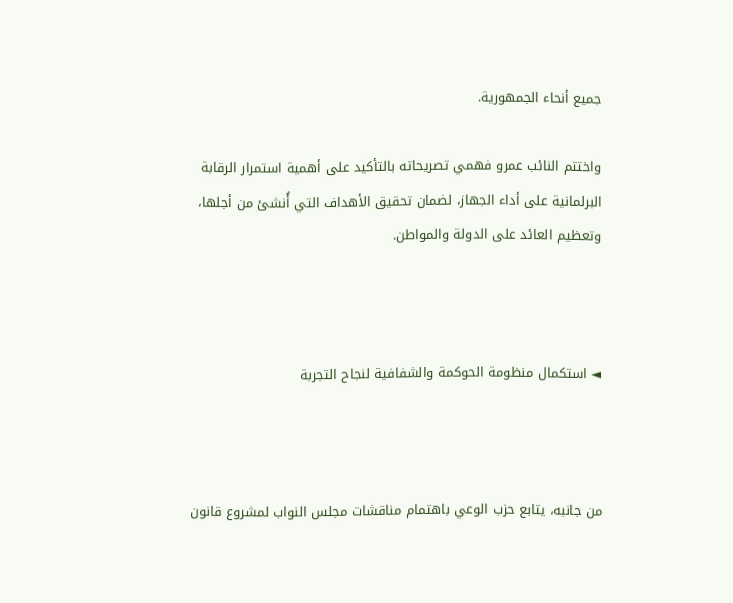جميع أنحاء الجمهورية.

واختتم النائب عمرو فهمي تصريحاته بالتأكيد على أهمية استمرار الرقابة البرلمانية على أداء الجهاز، لضمان تحقيق الأهداف التي أُنشئ من أجلها، وتعظيم العائد على الدولة والمواطن.



◄ استكمال منظومة الحوكمة والشفافية لنجاح التجربة



من جانبه، يتابع حزب الوعي باهتمام مناقشات مجلس النواب لمشروع قانون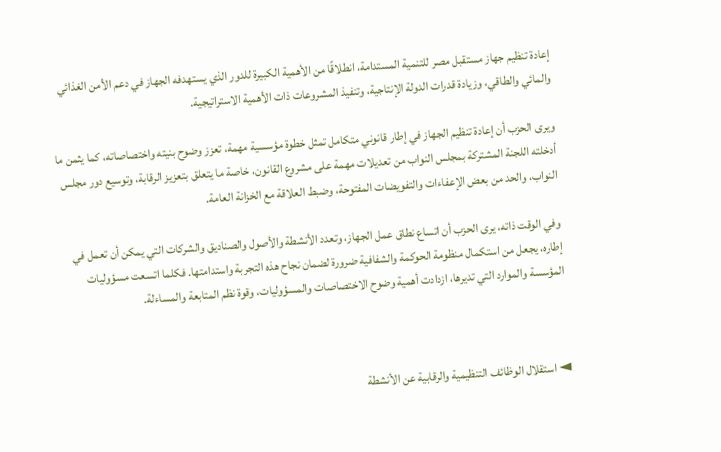إعادة تنظيم جهاز مستقبل مصر للتنمية المستدامة، انطلاقًا من الأهمية الكبيرة للدور الذي يستهدفه الجهاز في دعم الأمن الغذائي والمائي والطاقي، وزيادة قدرات الدولة الإنتاجية، وتنفيذ المشروعات ذات الأهمية الاستراتيجية.

ويرى الحزب أن إعادة تنظيم الجهاز في إطار قانوني متكامل تمثل خطوة مؤسسية مهمة، تعزز وضوح بنيته واختصاصاته، كما يثمن ما أدخلته اللجنة المشتركة بمجلس النواب من تعديلات مهمة على مشروع القانون، خاصة ما يتعلق بتعزيز الرقابة، وتوسيع دور مجلس النواب، والحد من بعض الإعفاءات والتفويضات المفتوحة، وضبط العلاقة مع الخزانة العامة.

وفي الوقت ذاته، يرى الحزب أن اتساع نطاق عمل الجهاز، وتعدد الأنشطة والأصول والصناديق والشركات التي يمكن أن تعمل في إطاره، يجعل من استكمال منظومة الحوكمة والشفافية ضرورة لضمان نجاح هذه التجربة واستدامتها. فكلما اتسعت مسؤوليات المؤسسة والموارد التي تديرها، ازدادت أهمية وضوح الاختصاصات والمسؤوليات، وقوة نظم المتابعة والمساءلة.



◄ استقلال الوظائف التنظيمية والرقابية عن الأنشطة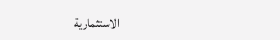الاستثمارية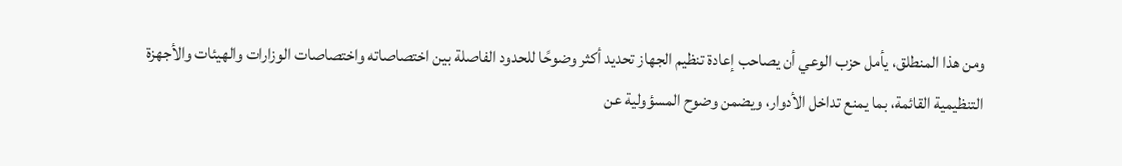ومن هذا المنطلق، يأمل حزب الوعي أن يصاحب إعادة تنظيم الجهاز تحديد أكثر وضوحًا للحدود الفاصلة بين اختصاصاته واختصاصات الوزارات والهيئات والأجهزة التنظيمية القائمة، بما يمنع تداخل الأدوار، ويضمن وضوح المسؤولية عن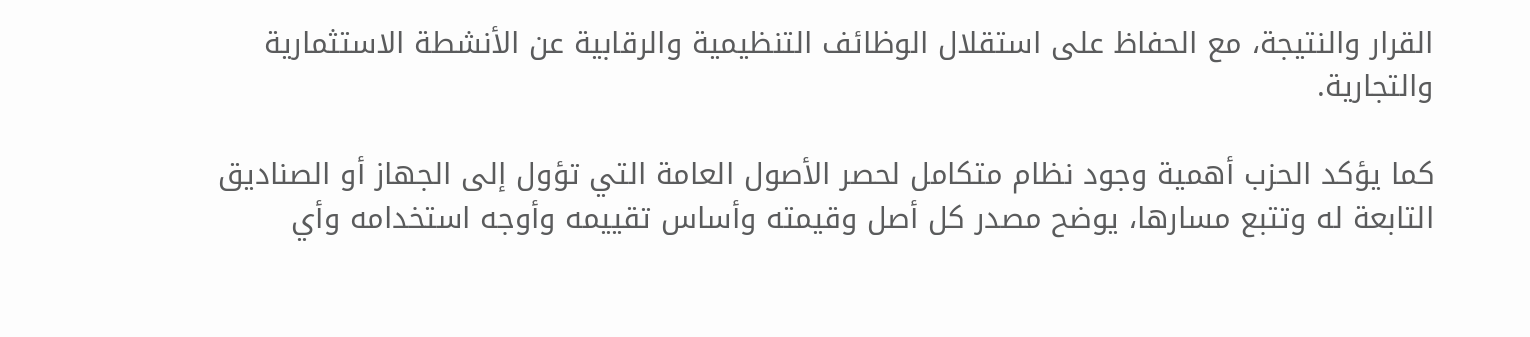القرار والنتيجة، مع الحفاظ على استقلال الوظائف التنظيمية والرقابية عن الأنشطة الاستثمارية والتجارية.

كما يؤكد الحزب أهمية وجود نظام متكامل لحصر الأصول العامة التي تؤول إلى الجهاز أو الصناديق التابعة له وتتبع مسارها، يوضح مصدر كل أصل وقيمته وأساس تقييمه وأوجه استخدامه وأي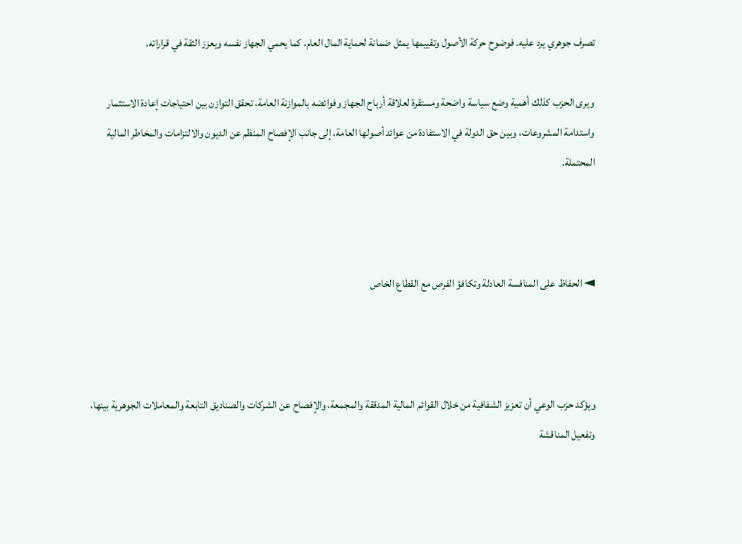تصرف جوهري يرد عليه. فوضوح حركة الأصول وتقييمها يمثل ضمانة لحماية المال العام، كما يحمي الجهاز نفسه ويعزز الثقة في قراراته.

ويرى الحزب كذلك أهمية وضع سياسة واضحة ومستقرة لعلاقة أرباح الجهاز وفوائضه بالموازنة العامة، تحقق التوازن بين احتياجات إعادة الاستثمار واستدامة المشروعات، وبين حق الدولة في الاستفادة من عوائد أصولها العامة، إلى جانب الإفصاح المنظم عن الديون والالتزامات والمخاطر المالية المحتملة.



◄ الحفاظ على المنافسة العادلة وتكافؤ الفرص مع القطاع الخاص



ويؤكد حزب الوعي أن تعزيز الشفافية من خلال القوائم المالية المدققة والمجمعة، والإفصاح عن الشركات والصناديق التابعة والمعاملات الجوهرية بينها، وتفعيل المناقشة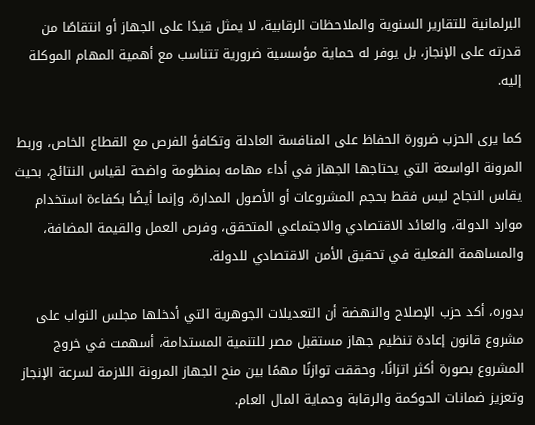البرلمانية للتقارير السنوية والملاحظات الرقابية، لا يمثل قيدًا على الجهاز أو انتقاصًا من قدرته على الإنجاز، بل يوفر له حماية مؤسسية ضرورية تتناسب مع أهمية المهام الموكلة إليه.

كما يرى الحزب ضرورة الحفاظ على المنافسة العادلة وتكافؤ الفرص مع القطاع الخاص، وربط المرونة الواسعة التي يحتاجها الجهاز في أداء مهامه بمنظومة واضحة لقياس النتائج، بحيث يقاس النجاح ليس فقط بحجم المشروعات أو الأصول المدارة، وإنما أيضًا بكفاءة استخدام موارد الدولة، والعائد الاقتصادي والاجتماعي المتحقق، وفرص العمل والقيمة المضافة، والمساهمة الفعلية في تحقيق الأمن الاقتصادي للدولة.

بدوره، أكد حزب الإصلاح والنهضة أن التعديلات الجوهرية التي أدخلها مجلس النواب على مشروع قانون إعادة تنظيم جهاز مستقبل مصر للتنمية المستدامة، أسهمت في خروج المشروع بصورة أكثر اتزانًا، وحققت توازنًا مهمًا بين منح الجهاز المرونة اللازمة لسرعة الإنجاز وتعزيز ضمانات الحوكمة والرقابة وحماية المال العام.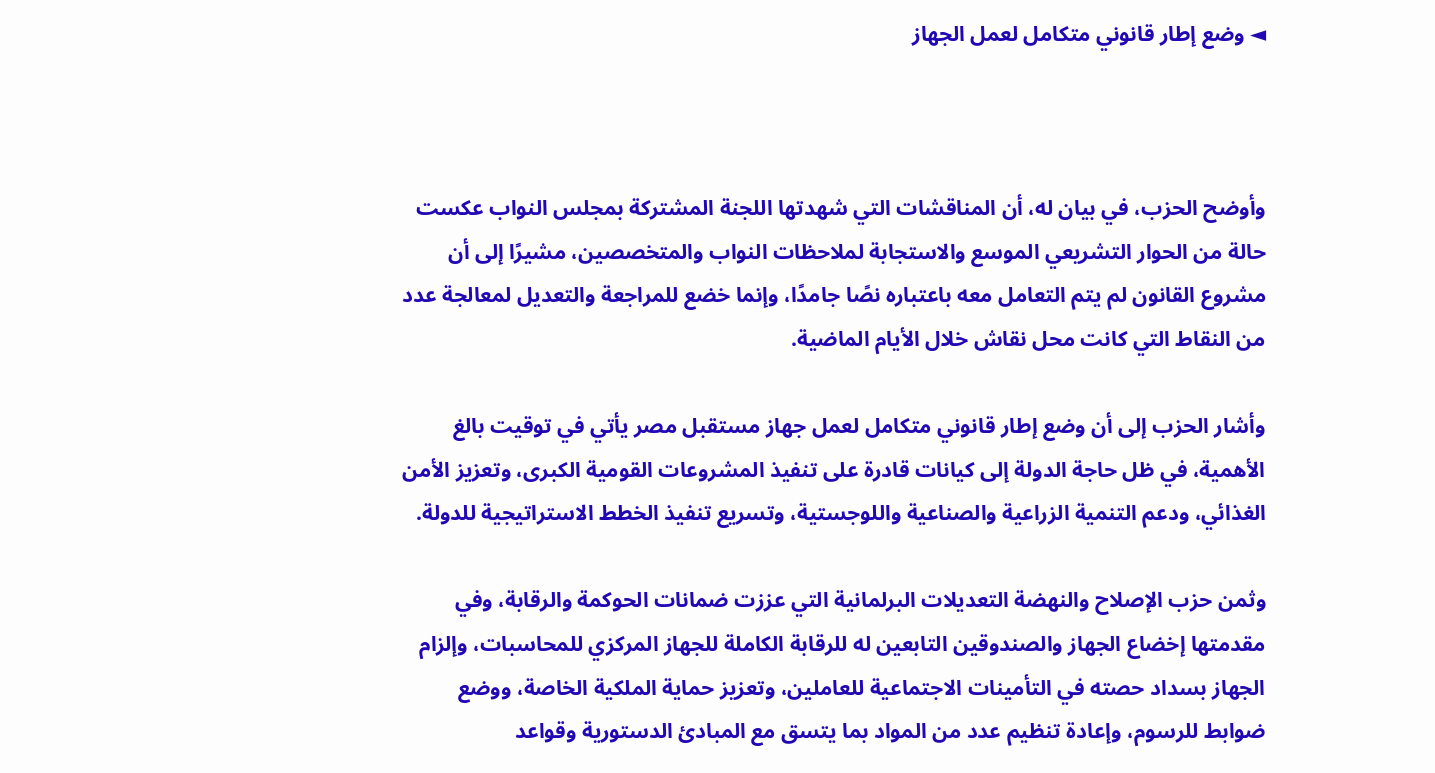◄ وضع إطار قانوني متكامل لعمل الجهاز



وأوضح الحزب، في بيان له، أن المناقشات التي شهدتها اللجنة المشتركة بمجلس النواب عكست حالة من الحوار التشريعي الموسع والاستجابة لملاحظات النواب والمتخصصين، مشيرًا إلى أن مشروع القانون لم يتم التعامل معه باعتباره نصًا جامدًا، وإنما خضع للمراجعة والتعديل لمعالجة عدد من النقاط التي كانت محل نقاش خلال الأيام الماضية.

وأشار الحزب إلى أن وضع إطار قانوني متكامل لعمل جهاز مستقبل مصر يأتي في توقيت بالغ الأهمية، في ظل حاجة الدولة إلى كيانات قادرة على تنفيذ المشروعات القومية الكبرى، وتعزيز الأمن الغذائي، ودعم التنمية الزراعية والصناعية واللوجستية، وتسريع تنفيذ الخطط الاستراتيجية للدولة.

وثمن حزب الإصلاح والنهضة التعديلات البرلمانية التي عززت ضمانات الحوكمة والرقابة، وفي مقدمتها إخضاع الجهاز والصندوقين التابعين له للرقابة الكاملة للجهاز المركزي للمحاسبات، وإلزام الجهاز بسداد حصته في التأمينات الاجتماعية للعاملين، وتعزيز حماية الملكية الخاصة، ووضع ضوابط للرسوم، وإعادة تنظيم عدد من المواد بما يتسق مع المبادئ الدستورية وقواعد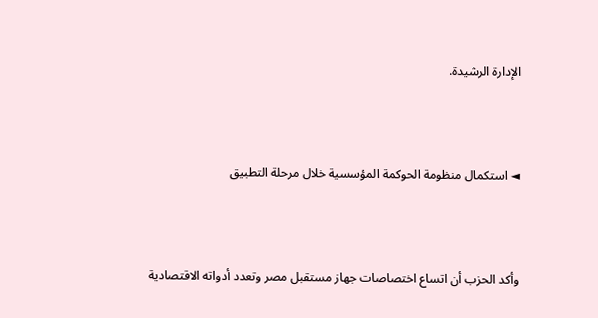الإدارة الرشيدة.



◄ استكمال منظومة الحوكمة المؤسسية خلال مرحلة التطبيق



وأكد الحزب أن اتساع اختصاصات جهاز مستقبل مصر وتعدد أدواته الاقتصادية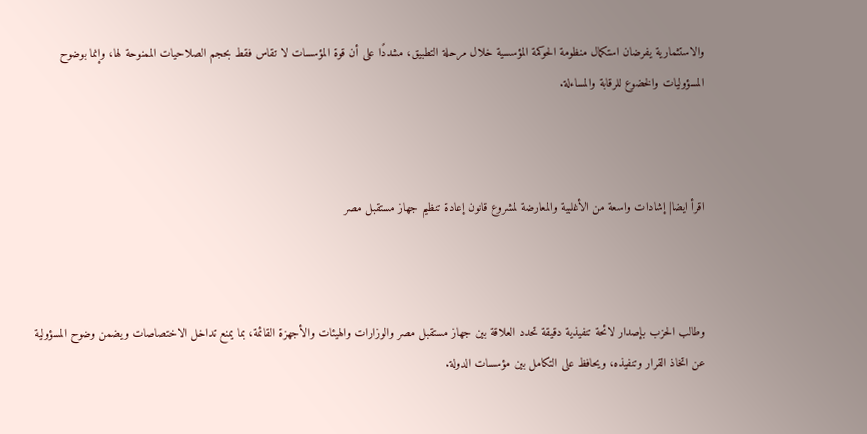والاستثمارية يفرضان استكمال منظومة الحوكمة المؤسسية خلال مرحلة التطبيق، مشددًا على أن قوة المؤسسات لا تقاس فقط بحجم الصلاحيات الممنوحة لها، وإنما بوضوح المسؤوليات والخضوع للرقابة والمساءلة.



اقرأ ايضا| إشادات واسعة من الأغلبية والمعارضة لمشروع قانون إعادة تنظيم جهاز مستقبل مصر



وطالب الحزب بإصدار لائحة تنفيذية دقيقة تحدد العلاقة بين جهاز مستقبل مصر والوزارات والهيئات والأجهزة القائمة، بما يمنع تداخل الاختصاصات ويضمن وضوح المسؤولية عن اتخاذ القرار وتنفيذه، ويحافظ على التكامل بين مؤسسات الدولة.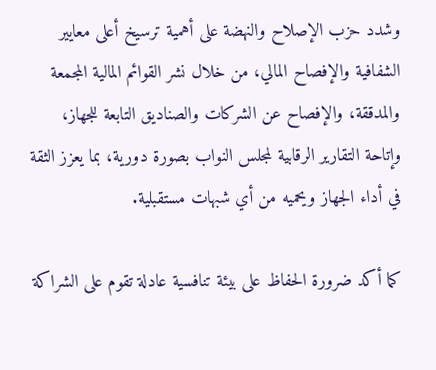وشدد حزب الإصلاح والنهضة على أهمية ترسيخ أعلى معايير الشفافية والإفصاح المالي، من خلال نشر القوائم المالية المجمعة والمدققة، والإفصاح عن الشركات والصناديق التابعة للجهاز، وإتاحة التقارير الرقابية لمجلس النواب بصورة دورية، بما يعزز الثقة في أداء الجهاز ويحميه من أي شبهات مستقبلية.

كما أكد ضرورة الحفاظ على بيئة تنافسية عادلة تقوم على الشراكة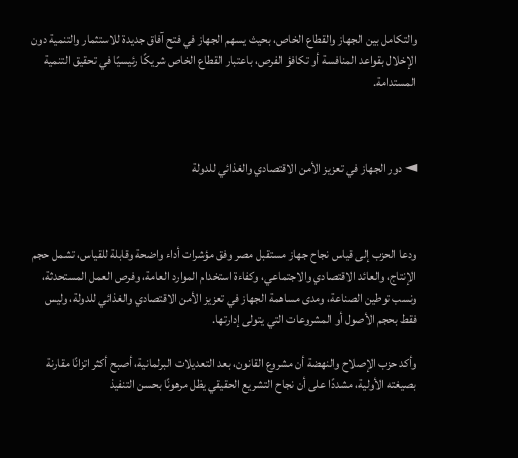والتكامل بين الجهاز والقطاع الخاص، بحيث يسهم الجهاز في فتح آفاق جديدة للاستثمار والتنمية دون الإخلال بقواعد المنافسة أو تكافؤ الفرص، باعتبار القطاع الخاص شريكًا رئيسيًا في تحقيق التنمية المستدامة.



◄ دور الجهاز في تعزيز الأمن الاقتصادي والغذائي للدولة



ودعا الحزب إلى قياس نجاح جهاز مستقبل مصر وفق مؤشرات أداء واضحة وقابلة للقياس، تشمل حجم الإنتاج، والعائد الاقتصادي والاجتماعي، وكفاءة استخدام الموارد العامة، وفرص العمل المستحدثة، ونسب توطين الصناعة، ومدى مساهمة الجهاز في تعزيز الأمن الاقتصادي والغذائي للدولة، وليس فقط بحجم الأصول أو المشروعات التي يتولى إدارتها.

وأكد حزب الإصلاح والنهضة أن مشروع القانون، بعد التعديلات البرلمانية، أصبح أكثر اتزانًا مقارنة بصيغته الأولية، مشددًا على أن نجاح التشريع الحقيقي يظل مرهونًا بحسن التنفيذ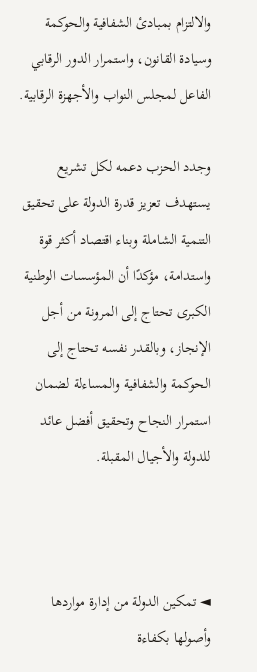والالتزام بمبادئ الشفافية والحوكمة وسيادة القانون، واستمرار الدور الرقابي الفاعل لمجلس النواب والأجهزة الرقابية.

وجدد الحزب دعمه لكل تشريع يستهدف تعزيز قدرة الدولة على تحقيق التنمية الشاملة وبناء اقتصاد أكثر قوة واستدامة، مؤكدًا أن المؤسسات الوطنية الكبرى تحتاج إلى المرونة من أجل الإنجاز، وبالقدر نفسه تحتاج إلى الحوكمة والشفافية والمساءلة لضمان استمرار النجاح وتحقيق أفضل عائد للدولة والأجيال المقبلة.



◄ تمكين الدولة من إدارة مواردها وأصولها بكفاءة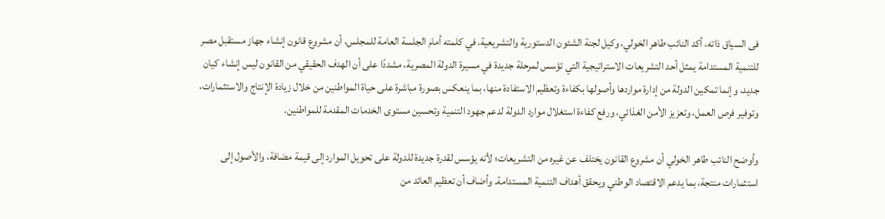فى السياق ذاته، أكد النائب طاهر الخولي، وكيل لجنة الشئون الدستورية والتشريعية، في كلمته أمام الجلسة العامة للمجلس، أن مشروع قانون إنشاء جهاز مستقبل مصر للتنمية المستدامة يمثل أحد التشريعات الاستراتيجية التي تؤسس لمرحلة جديدة في مسيرة الدولة المصرية، مشددًا على أن الهدف الحقيقي من القانون ليس إنشاء كيان جديد، وإنما تمكين الدولة من إدارة مواردها وأصولها بكفاءة وتعظيم الاستفادة منها، بما ينعكس بصورة مباشرة على حياة المواطنين من خلال زيادة الإنتاج والاستثمارات، وتوفير فرص العمل، وتعزيز الأمن الغذائي، ورفع كفاءة استغلال موارد الدولة لدعم جهود التنمية وتحسين مستوى الخدمات المقدمة للمواطنين.

وأوضح النائب طاهر الخولي أن مشروع القانون يختلف عن غيره من التشريعات؛ لأنه يؤسس لقدرة جديدة للدولة على تحويل الموارد إلى قيمة مضافة، والأصول إلى استثمارات منتجة، بما يدعم الاقتصاد الوطني ويحقق أهداف التنمية المستدامة. وأضاف أن تعظيم العائد من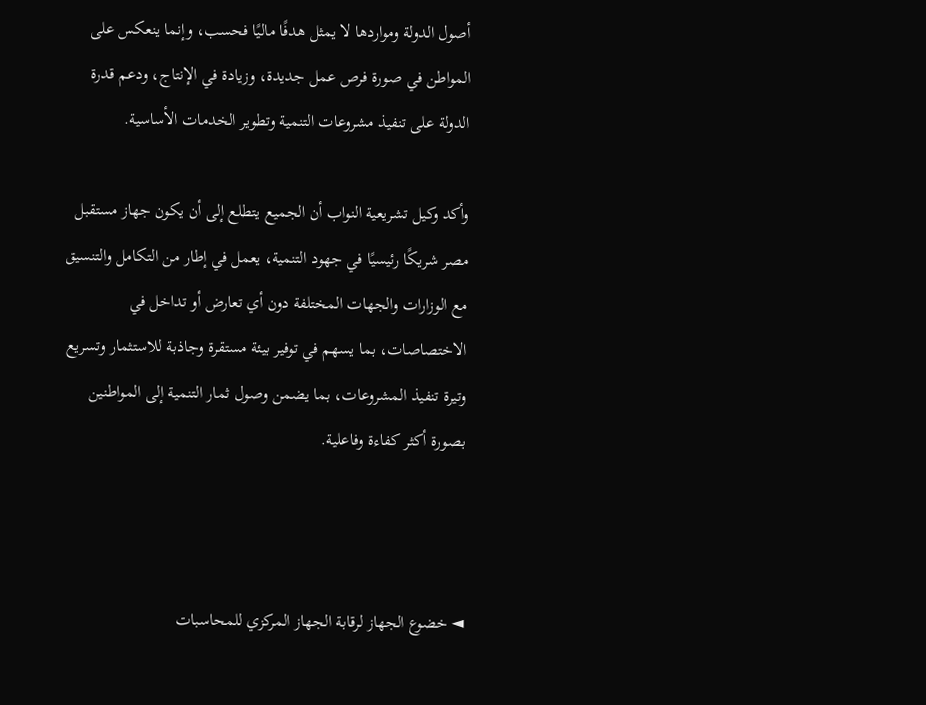أصول الدولة ومواردها لا يمثل هدفًا ماليًا فحسب، وإنما ينعكس على المواطن في صورة فرص عمل جديدة، وزيادة في الإنتاج، ودعم قدرة الدولة على تنفيذ مشروعات التنمية وتطوير الخدمات الأساسية.

وأكد وكيل تشريعية النواب أن الجميع يتطلع إلى أن يكون جهاز مستقبل مصر شريكًا رئيسيًا في جهود التنمية، يعمل في إطار من التكامل والتنسيق مع الوزارات والجهات المختلفة دون أي تعارض أو تداخل في الاختصاصات، بما يسهم في توفير بيئة مستقرة وجاذبة للاستثمار وتسريع وتيرة تنفيذ المشروعات، بما يضمن وصول ثمار التنمية إلى المواطنين بصورة أكثر كفاءة وفاعلية.



◄ خضوع الجهاز لرقابة الجهاز المركزي للمحاسبات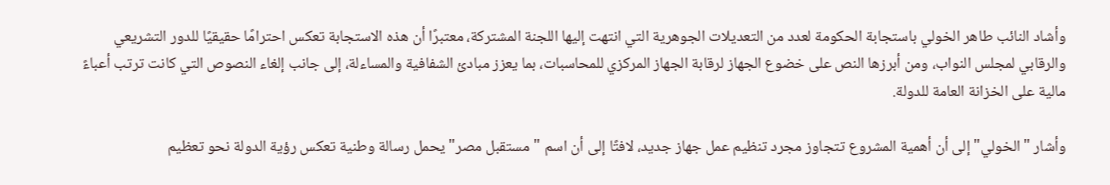وأشاد النائب طاهر الخولي باستجابة الحكومة لعدد من التعديلات الجوهرية التي انتهت إليها اللجنة المشتركة، معتبرًا أن هذه الاستجابة تعكس احترامًا حقيقيًا للدور التشريعي والرقابي لمجلس النواب، ومن أبرزها النص على خضوع الجهاز لرقابة الجهاز المركزي للمحاسبات، بما يعزز مبادئ الشفافية والمساءلة، إلى جانب إلغاء النصوص التي كانت ترتب أعباءً مالية على الخزانة العامة للدولة.

وأشار "الخولي" إلى أن أهمية المشروع تتجاوز مجرد تنظيم عمل جهاز جديد، لافتًا إلى أن اسم "مستقبل مصر" يحمل رسالة وطنية تعكس رؤية الدولة نحو تعظيم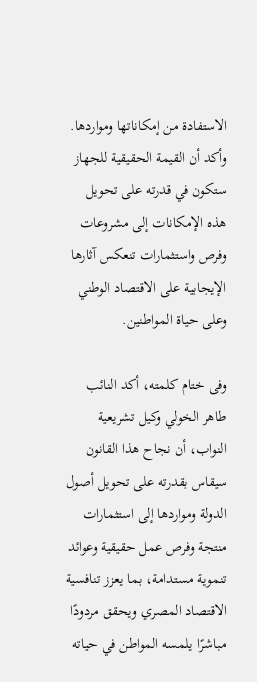الاستفادة من إمكاناتها ومواردها. وأكد أن القيمة الحقيقية للجهاز ستكون في قدرته على تحويل هذه الإمكانات إلى مشروعات وفرص واستثمارات تنعكس آثارها الإيجابية على الاقتصاد الوطني وعلى حياة المواطنين.

وفى ختام كلمته، أكد النائب طاهر الخولي وكيل تشريعية النواب، أن نجاح هذا القانون سيقاس بقدرته على تحويل أصول الدولة ومواردها إلى استثمارات منتجة وفرص عمل حقيقية وعوائد تنموية مستدامة، بما يعزز تنافسية الاقتصاد المصري ويحقق مردودًا مباشرًا يلمسه المواطن في حياته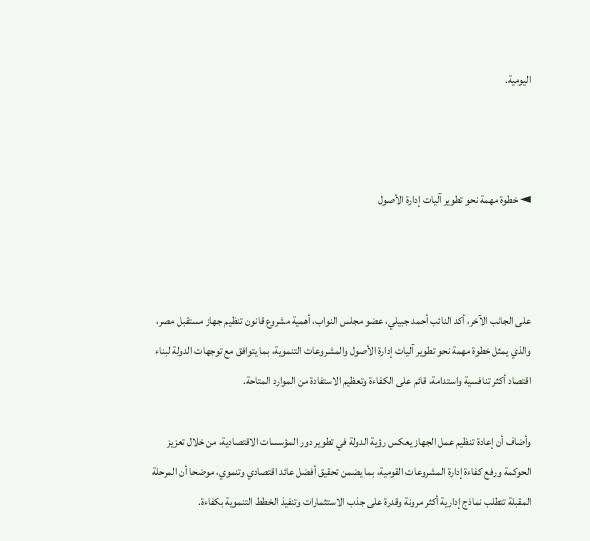اليومية.



◄ خطوة مهمة نحو تطوير آليات إدارة الأصول



على الجانب الآخر، أكد النائب أحمد جبيلي، عضو مجلس النواب، أهمية مشروع قانون تنظيم جهاز مستقبل مصر، والذي يمثل خطوة مهمة نحو تطوير آليات إدارة الأصول والمشروعات التنموية، بما يتوافق مع توجهات الدولة لبناء اقتصاد أكثر تنافسية واستدامة، قائم على الكفاءة وتعظيم الاستفادة من الموارد المتاحة.

وأضاف أن إعادة تنظيم عمل الجهاز يعكس رؤية الدولة في تطوير دور المؤسسات الاقتصادية، من خلال تعزيز الحوكمة ورفع كفاءة إدارة المشروعات القومية، بما يضمن تحقيق أفضل عائد اقتصادي وتنموي، موضحا أن المرحلة المقبلة تتطلب نماذج إدارية أكثر مرونة وقدرة على جذب الاستثمارات وتنفيذ الخطط التنموية بكفاءة.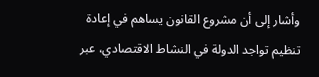وأشار إلى أن مشروع القانون يساهم في إعادة تنظيم تواجد الدولة في النشاط الاقتصادي، عبر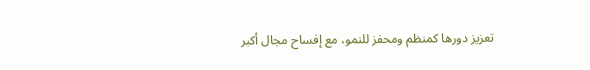تعزيز دورها كمنظم ومحفز للنمو، مع إفساح مجال أكبر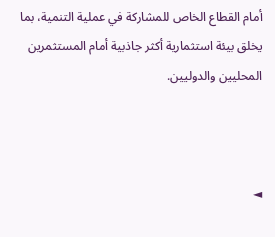أمام القطاع الخاص للمشاركة في عملية التنمية، بما يخلق بيئة استثمارية أكثر جاذبية أمام المستثمرين المحليين والدوليين.



◄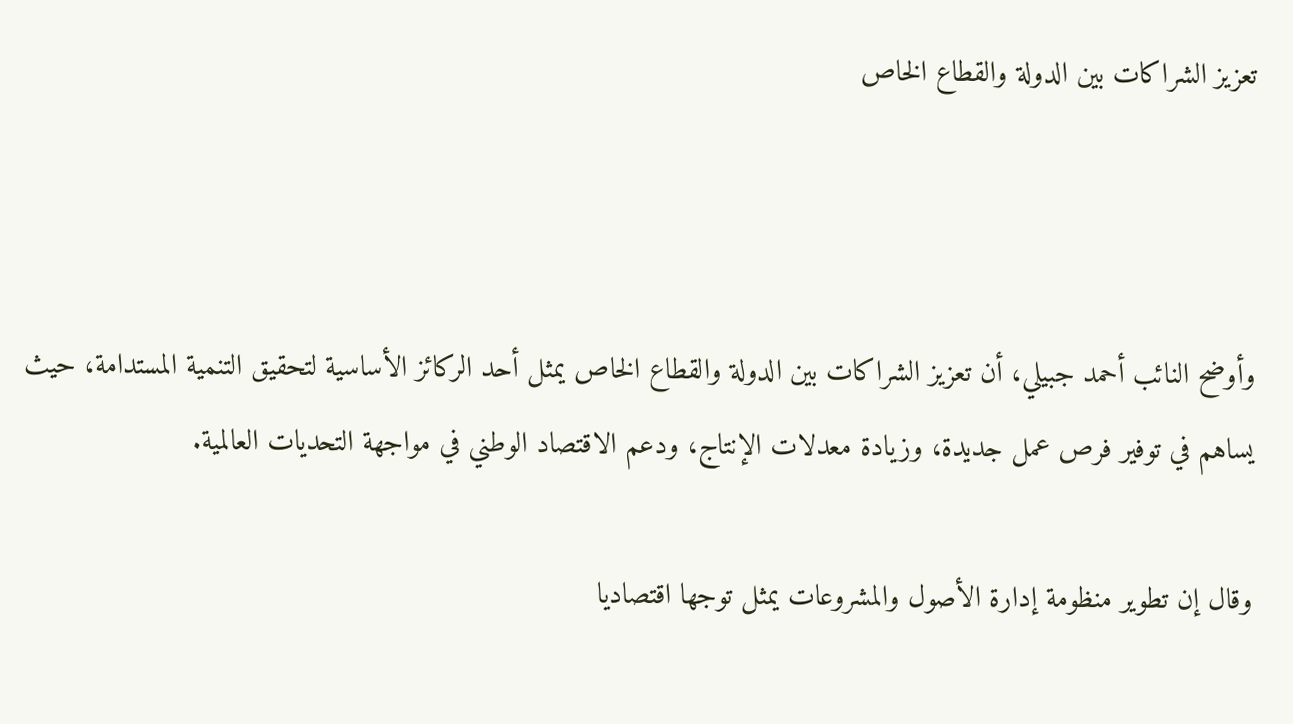تعزيز الشراكات بين الدولة والقطاع الخاص



وأوضح النائب أحمد جبيلي، أن تعزيز الشراكات بين الدولة والقطاع الخاص يمثل أحد الركائز الأساسية لتحقيق التنمية المستدامة، حيث يساهم في توفير فرص عمل جديدة، وزيادة معدلات الإنتاج، ودعم الاقتصاد الوطني في مواجهة التحديات العالمية.

وقال إن تطوير منظومة إدارة الأصول والمشروعات يمثل توجها اقتصاديا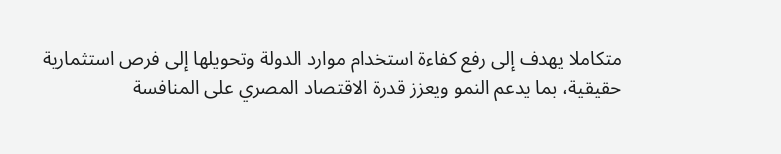متكاملا يهدف إلى رفع كفاءة استخدام موارد الدولة وتحويلها إلى فرص استثمارية حقيقية، بما يدعم النمو ويعزز قدرة الاقتصاد المصري على المنافسة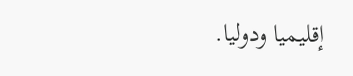إقليميا ودوليا.